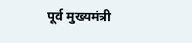पूर्व मुख्यमंत्री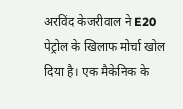अरविंद केजरीवाल ने E20 पेट्रोल के खिलाफ मोर्चा खोल दिया है। एक मैकेनिक के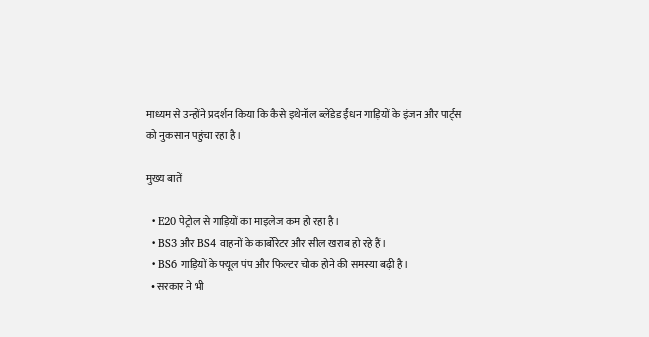माध्यम से उन्होंने प्रदर्शन किया कि कैसे इथेनॉल ब्लेंडेड ईंधन गाड़ियों के इंजन और पार्ट्स को नुकसान पहुंचा रहा है।

मुख्य बातें

  • E20 पेट्रोल से गाड़ियों का माइलेज कम हो रहा है।
  • BS3 और BS4 वाहनों के कार्बोरेटर और सील खराब हो रहे हैं।
  • BS6 गाड़ियों के फ्यूल पंप और फिल्टर चोक होने की समस्या बढ़ी है।
  • सरकार ने भी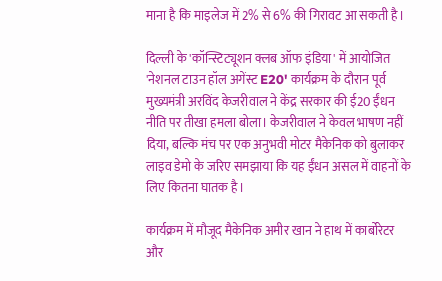माना है कि माइलेज में 2% से 6% की गिरावट आ सकती है।

दिल्ली के 'कॉन्स्टिट्यूशन क्लब ऑफ इंडिया' में आयोजित 'नेशनल टाउन हॉल अगेंस्ट E20' कार्यक्रम के दौरान पूर्व मुख्यमंत्री अरविंद केजरीवाल ने केंद्र सरकार की ई20 ईंधन नीति पर तीखा हमला बोला। केजरीवाल ने केवल भाषण नहीं दिया, बल्कि मंच पर एक अनुभवी मोटर मैकेनिक को बुलाकर लाइव डेमो के जरिए समझाया कि यह ईंधन असल में वाहनों के लिए कितना घातक है।

कार्यक्रम में मौजूद मैकेनिक अमीर खान ने हाथ में कार्बोरेटर और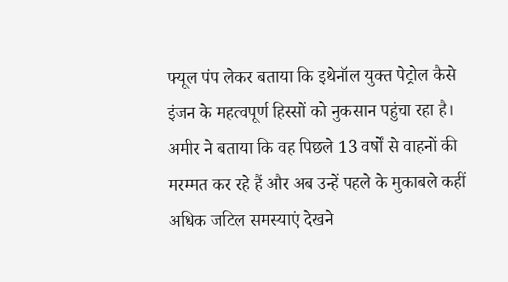फ्यूल पंप लेकर बताया कि इथेनॉल युक्त पेट्रोल कैसे इंजन के महत्वपूर्ण हिस्सों को नुकसान पहुंचा रहा है। अमीर ने बताया कि वह पिछले 13 वर्षों से वाहनों की मरम्मत कर रहे हैं और अब उन्हें पहले के मुकाबले कहीं अधिक जटिल समस्याएं देखने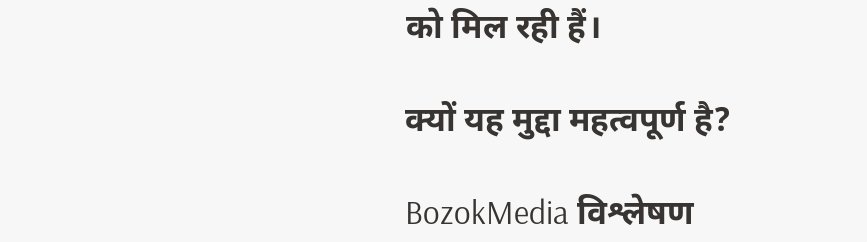को मिल रही हैं।

क्यों यह मुद्दा महत्वपूर्ण है?

BozokMedia विश्लेषण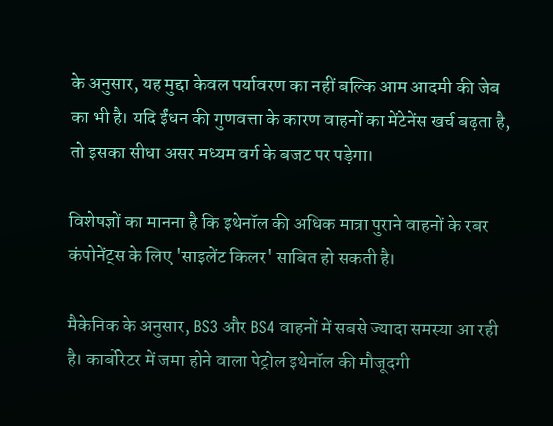के अनुसार, यह मुद्दा केवल पर्यावरण का नहीं बल्कि आम आदमी की जेब का भी है। यदि ईंधन की गुणवत्ता के कारण वाहनों का मेंटेनेंस खर्च बढ़ता है, तो इसका सीधा असर मध्यम वर्ग के बजट पर पड़ेगा।

विशेषज्ञों का मानना है कि इथेनॉल की अधिक मात्रा पुराने वाहनों के रबर कंपोनेंट्स के लिए 'साइलेंट किलर' साबित हो सकती है।

मैकेनिक के अनुसार, BS3 और BS4 वाहनों में सबसे ज्यादा समस्या आ रही है। कार्बोरेटर में जमा होने वाला पेट्रोल इथेनॉल की मौजूदगी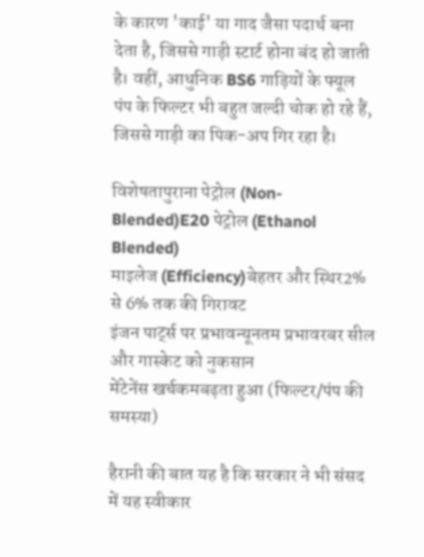के कारण 'काई' या गाद जैसा पदार्थ बना देता है, जिससे गाड़ी स्टार्ट होना बंद हो जाती है। वहीं, आधुनिक BS6 गाड़ियों के फ्यूल पंप के फिल्टर भी बहुत जल्दी चोक हो रहे हैं, जिससे गाड़ी का पिक-अप गिर रहा है।

विशेषतापुराना पेट्रोल (Non-Blended)E20 पेट्रोल (Ethanol Blended)
माइलेज (Efficiency)बेहतर और स्थिर2% से 6% तक की गिरावट
इंजन पार्ट्स पर प्रभावन्यूनतम प्रभावरबर सील और गास्केट को नुकसान
मेंटेनेंस खर्चकमबढ़ता हुआ (फिल्टर/पंप की समस्या)

हैरानी की बात यह है कि सरकार ने भी संसद में यह स्वीकार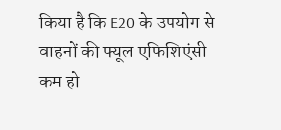किया है कि E20 के उपयोग से वाहनों की फ्यूल एफिशिएंसी कम हो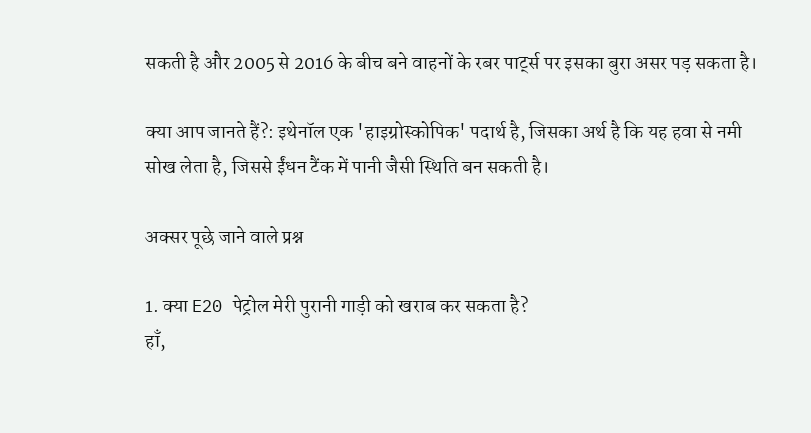सकती है और 2005 से 2016 के बीच बने वाहनों के रबर पार्ट्स पर इसका बुरा असर पड़ सकता है।

क्या आप जानते हैं?: इथेनॉल एक 'हाइग्रोस्कोपिक' पदार्थ है, जिसका अर्थ है कि यह हवा से नमी सोख लेता है, जिससे ईंधन टैंक में पानी जैसी स्थिति बन सकती है।

अक्सर पूछे जाने वाले प्रश्न

1. क्या E20 पेट्रोल मेरी पुरानी गाड़ी को खराब कर सकता है?
हाँ,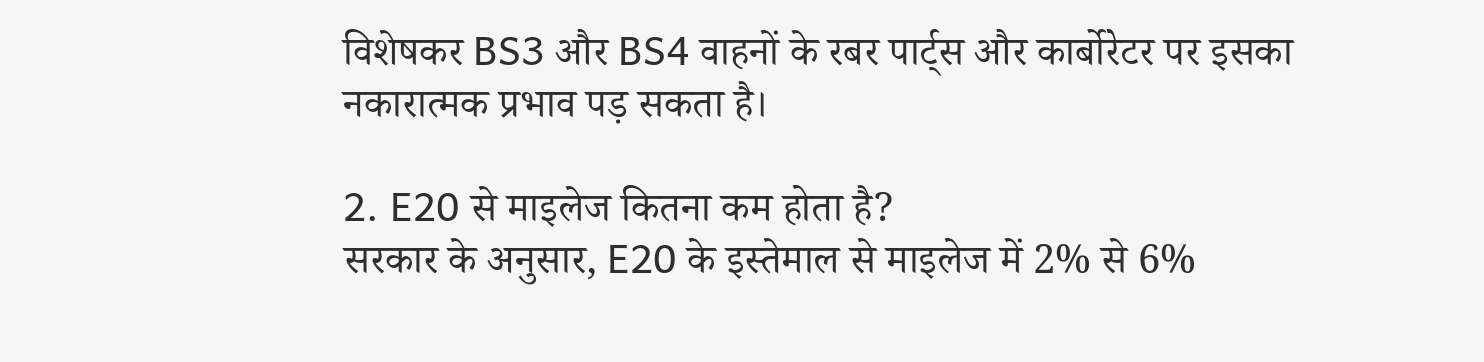विशेषकर BS3 और BS4 वाहनों के रबर पार्ट्स और कार्बोरेटर पर इसका नकारात्मक प्रभाव पड़ सकता है।

2. E20 से माइलेज कितना कम होता है?
सरकार के अनुसार, E20 के इस्तेमाल से माइलेज में 2% से 6%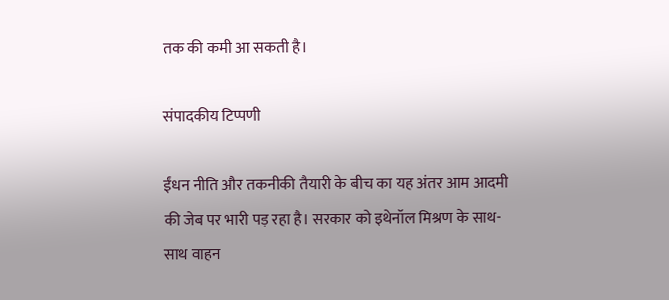तक की कमी आ सकती है।

संपादकीय टिप्पणी

ईंधन नीति और तकनीकी तैयारी के बीच का यह अंतर आम आदमी की जेब पर भारी पड़ रहा है। सरकार को इथेनॉल मिश्रण के साथ-साथ वाहन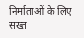निर्माताओं के लिए सख्त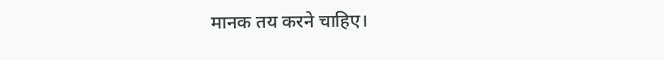मानक तय करने चाहिए।